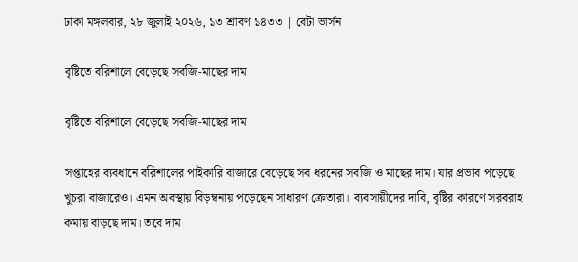ঢাকা মঙ্গলবার, ২৮ জুলাই ২০২৬, ১৩ শ্রাবণ ১৪৩৩ | বেটা ভার্সন

বৃষ্টিতে বরিশালে বেড়েছে সবজি-মাছের দাম

বৃষ্টিতে বরিশালে বেড়েছে সবজি-মাছের দাম

সপ্তাহের ব্যবধানে বরিশালের পাইকারি বাজারে বেড়েছে সব ধরনের সবজি ও মাছের দাম। যার প্রভাব পড়েছে খুচরা বাজারেও। এমন অবস্থায় বিড়ম্বনায় পড়েছেন সাধারণ ক্রেতারা। ব্যবসায়ীদের দাবি, বৃষ্টির কারণে সরবরাহ কমায় বাড়ছে দাম। তবে দাম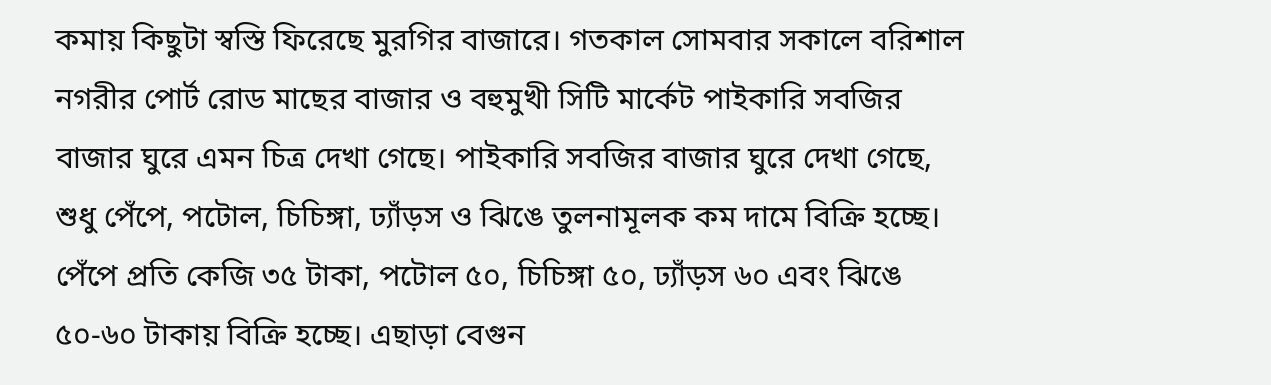কমায় কিছুটা স্বস্তি ফিরেছে মুরগির বাজারে। গতকাল সোমবার সকালে বরিশাল নগরীর পোর্ট রোড মাছের বাজার ও বহুমুখী সিটি মার্কেট পাইকারি সবজির বাজার ঘুরে এমন চিত্র দেখা গেছে। পাইকারি সবজির বাজার ঘুরে দেখা গেছে, শুধু পেঁপে, পটোল, চিচিঙ্গা, ঢ্যাঁড়স ও ঝিঙে তুলনামূলক কম দামে বিক্রি হচ্ছে। পেঁপে প্রতি কেজি ৩৫ টাকা, পটোল ৫০, চিচিঙ্গা ৫০, ঢ্যাঁড়স ৬০ এবং ঝিঙে ৫০-৬০ টাকায় বিক্রি হচ্ছে। এছাড়া বেগুন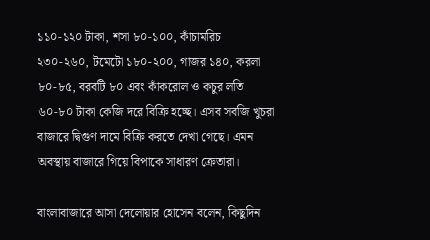১১০-১২০ টাকা, শসা ৮০-১০০, কাঁচামরিচ ২৩০-২৬০, টমেটো ১৮০-২০০, গাজর ১৪০, করলা ৮০-৮৫, বরবটি ৮০ এবং কাঁকরোল ও কচুর লতি ৬০-৮০ টাকা কেজি দরে বিক্রি হচ্ছে। এসব সবজি খুচরা বাজারে দ্বিগুণ দামে বিক্রি করতে দেখা গেছে। এমন অবস্থায় বাজারে গিয়ে বিপাকে সাধারণ ক্রেতারা।

বাংলাবাজারে আসা দেলোয়ার হোসেন বলেন, কিছুদিন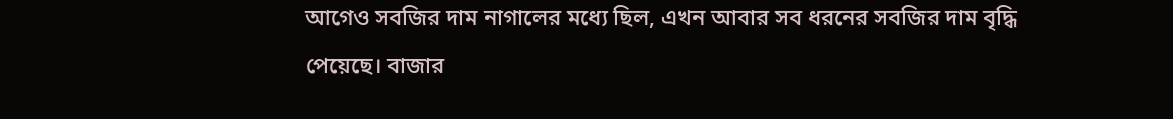আগেও সবজির দাম নাগালের মধ্যে ছিল, এখন আবার সব ধরনের সবজির দাম বৃদ্ধি পেয়েছে। বাজার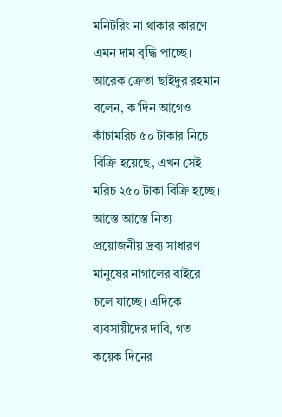মনিটরিং না থাকার কারণে এমন দাম বৃদ্ধি পাচ্ছে। আরেক ক্রেতা ছাইদুর রহমান বলেন, ক’দিন আগেও কাঁচামরিচ ৫০ টাকার নিচে বিক্রি হয়েছে, এখন সেই মরিচ ২৫০ টাকা বিক্রি হচ্ছে। আস্তে আস্তে নিত্য প্রয়োজনীয় দ্রব্য সাধারণ মানুষের নাগালের বাইরে চলে যাচ্ছে। এদিকে ব্যবসায়ীদের দাবি, গত কয়েক দিনের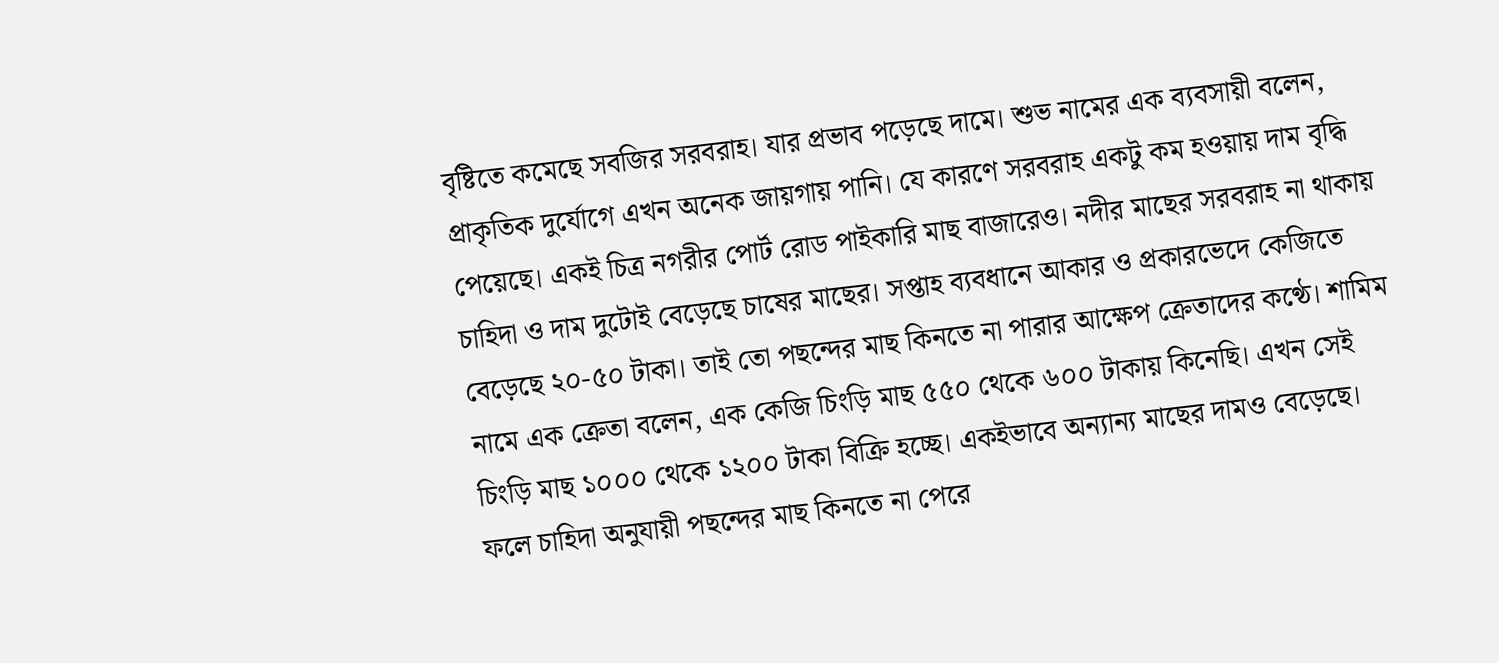বৃষ্টিতে কমেছে সবজির সরবরাহ। যার প্রভাব পড়েছে দামে। শুভ নামের এক ব্যবসায়ী বলেন, প্রাকৃতিক দুর্যোগে এখন অনেক জায়গায় পানি। যে কারণে সরবরাহ একটু কম হওয়ায় দাম বৃদ্ধি পেয়েছে। একই চিত্র নগরীর পোর্ট রোড পাইকারি মাছ বাজারেও। নদীর মাছের সরবরাহ না থাকায় চাহিদা ও দাম দুটোই বেড়েছে চাষের মাছের। সপ্তাহ ব্যবধানে আকার ও প্রকারভেদে কেজিতে বেড়েছে ২০-৫০ টাকা। তাই তো পছন্দের মাছ কিনতে না পারার আক্ষেপ ক্রেতাদের কণ্ঠে। শামিম নামে এক ক্রেতা বলেন, এক কেজি চিংড়ি মাছ ৫৫০ থেকে ৬০০ টাকায় কিনেছি। এখন সেই চিংড়ি মাছ ১০০০ থেকে ১২০০ টাকা বিক্রি হচ্ছে। একইভাবে অন্যান্য মাছের দামও বেড়েছে। ফলে চাহিদা অনুযায়ী পছন্দের মাছ কিনতে না পেরে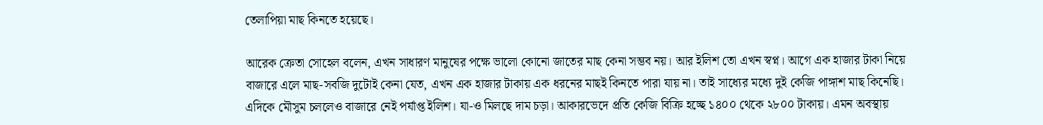তেলাপিয়া মাছ কিনতে হয়েছে।

আরেক ক্রেতা সোহেল বলেন, এখন সাধারণ মানুষের পক্ষে ভালো কোনো জাতের মাছ কেনা সম্ভব নয়। আর ইলিশ তো এখন স্বপ্ন। আগে এক হাজার টাকা নিয়ে বাজারে এলে মাছ-সবজি দুটোই কেনা যেত, এখন এক হাজার টাকায় এক ধরনের মাছই কিনতে পারা যায় না। তাই সাধ্যের মধ্যে দুই কেজি পাঙ্গাশ মাছ কিনেছি। এদিকে মৌসুম চললেও বাজারে নেই পর্যাপ্ত ইলিশ। যা-ও মিলছে দাম চড়া। আকারভেদে প্রতি কেজি বিক্রি হচ্ছে ১৪০০ থেকে ২৮০০ টাকায়। এমন অবস্থায়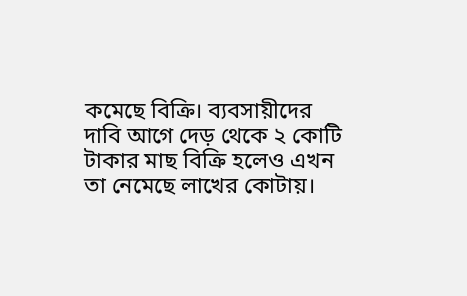কমেছে বিক্রি। ব্যবসায়ীদের দাবি আগে দেড় থেকে ২ কোটি টাকার মাছ বিক্রি হলেও এখন তা নেমেছে লাখের কোটায়।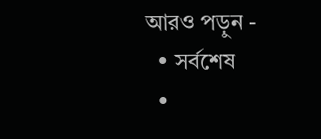আরও পড়ুন -
  • সর্বশেষ
  •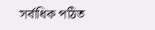সর্বাধিক পঠিত